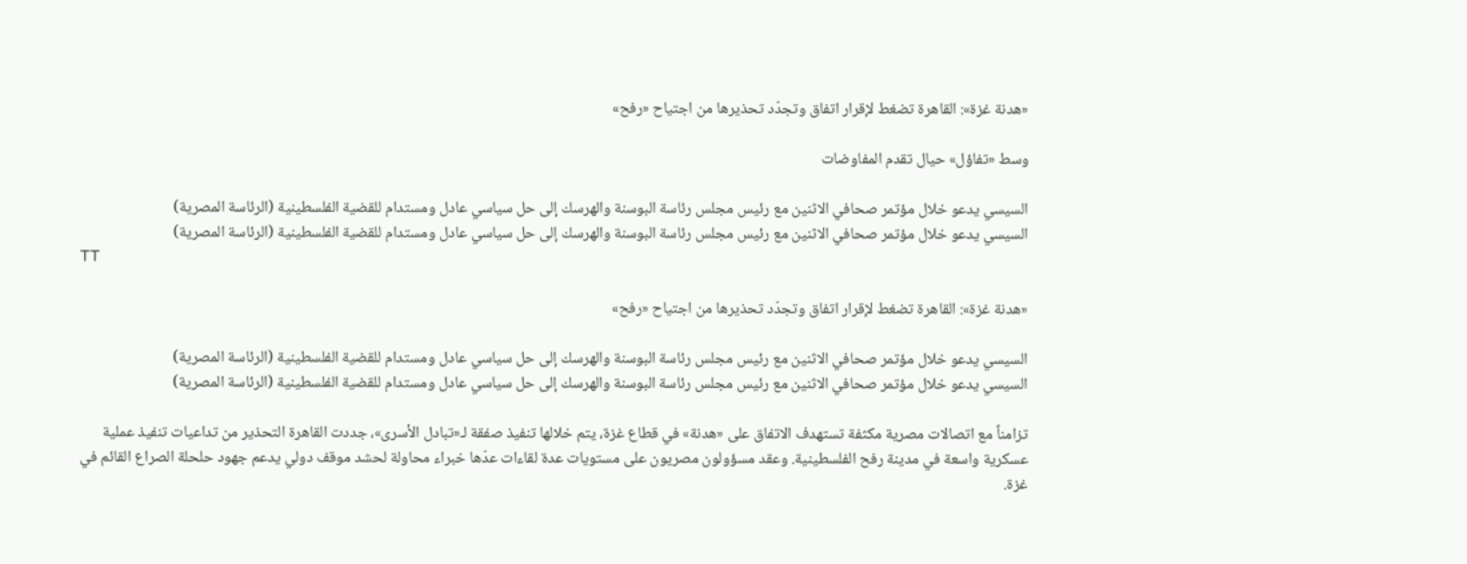«هدنة غزة»: القاهرة تضغط لإقرار اتفاق وتجدّد تحذيرها من اجتياح «رفح»

وسط «تفاؤل» حيال تقدم المفاوضات

السيسي يدعو خلال مؤتمر صحافي الاثنين مع رئيس مجلس رئاسة البوسنة والهرسك إلى حل سياسي عادل ومستدام للقضية الفلسطينية (الرئاسة المصرية)
السيسي يدعو خلال مؤتمر صحافي الاثنين مع رئيس مجلس رئاسة البوسنة والهرسك إلى حل سياسي عادل ومستدام للقضية الفلسطينية (الرئاسة المصرية)
TT

«هدنة غزة»: القاهرة تضغط لإقرار اتفاق وتجدّد تحذيرها من اجتياح «رفح»

السيسي يدعو خلال مؤتمر صحافي الاثنين مع رئيس مجلس رئاسة البوسنة والهرسك إلى حل سياسي عادل ومستدام للقضية الفلسطينية (الرئاسة المصرية)
السيسي يدعو خلال مؤتمر صحافي الاثنين مع رئيس مجلس رئاسة البوسنة والهرسك إلى حل سياسي عادل ومستدام للقضية الفلسطينية (الرئاسة المصرية)

تزامناً مع اتصالات مصرية مكثفة تستهدف الاتفاق على «هدنة» في قطاع غزة، يتم خلالها تنفيذ صفقة لـ«تبادل الأسرى»، جددت القاهرة التحذير من تداعيات تنفيذ عملية عسكرية واسعة في مدينة رفح الفلسطينية. وعقد مسؤولون مصريون على مستويات عدة لقاءات عدّها خبراء محاولة لحشد موقف دولي يدعم جهود حلحلة الصراع القائم في غزة.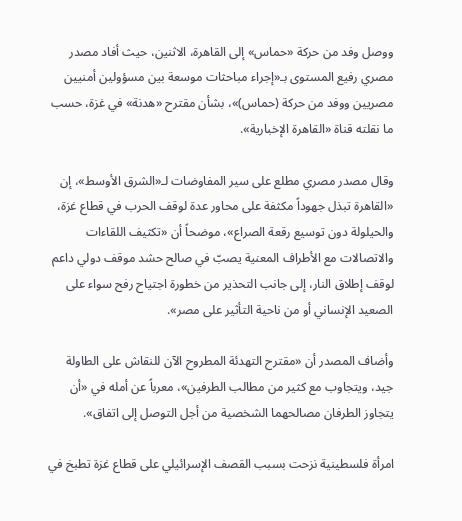ووصل وفد من حركة «حماس» إلى القاهرة، الاثنين، حيث أفاد مصدر مصري رفيع المستوى بـ«إجراء مباحثات موسعة بين مسؤولين أمنيين مصريين ووفد من حركة (حماس)»، بشأن مقترح «هدنة» في غزة، حسب ما نقلته قناة «القاهرة الإخبارية».

وقال مصدر مصري مطلع على سير المفاوضات لـ«الشرق الأوسط»، إن «القاهرة تبذل جهوداً مكثفة على محاور عدة لوقف الحرب في قطاع غزة، والحيلولة دون توسيع رقعة الصراع»، موضحاً أن «تكثيف اللقاءات والاتصالات مع الأطراف المعنية يصبّ في صالح حشد موقف دولي داعم لوقف إطلاق النار، إلى جانب التحذير من خطورة اجتياح رفح سواء على الصعيد الإنساني أو من ناحية التأثير على مصر».

وأضاف المصدر أن «مقترح التهدئة المطروح الآن للنقاش على الطاولة جيد، ويتجاوب مع كثير من مطالب الطرفين»، معرباً عن أمله في «أن يتجاوز الطرفان مصالحهما الشخصية من أجل التوصل إلى اتفاق».

امرأة فلسطينية نزحت بسبب القصف الإسرائيلي على قطاع غزة تطبخ في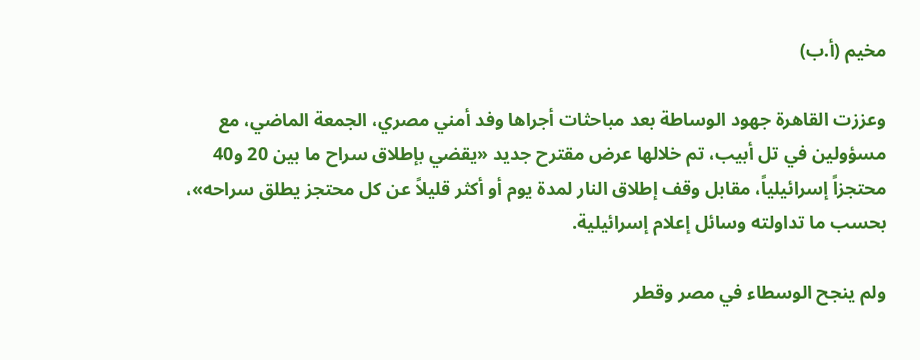مخيم (أ.ب)

وعززت القاهرة جهود الوساطة بعد مباحثات أجراها وفد أمني مصري، الجمعة الماضي، مع مسؤولين في تل أبيب، تم خلالها عرض مقترح جديد «يقضي بإطلاق سراح ما بين 20 و40 محتجزاً إسرائيلياً، مقابل وقف إطلاق النار لمدة يوم أو أكثر قليلاً عن كل محتجز يطلق سراحه»، بحسب ما تداولته وسائل إعلام إسرائيلية.

ولم ينجح الوسطاء في مصر وقطر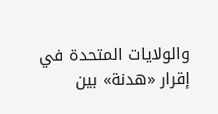والولايات المتحدة في إقرار «هدنة» بين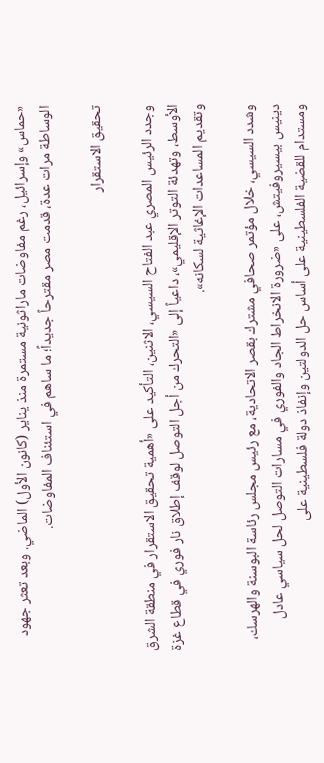«حماس» وإسرائيل، رغم مفاوضات ماراثونية مستمرة منذ يناير (كانون الأول) الماضي. وبعد تعثر جهود الوساطة مرات عدة، قدمت مصر مقترحاً جديداً؛ ما ساهم في استئناف المفاوضات.

تحقيق الاستقرار

وجدد الرئيس المصري عبد الفتاح السيسي، الاثنين، التأكيد على «أهمية تحقيق الاستقرار في منطقة الشرق الأوسط، وتهدئة التوتر الإقليمي»، داعياً إلى «التحرك من أجل التوصل لوقف إطلاق نار فوري في قطاع غزة وتقديم المساعدات الإغاثية لسكانه».

وشدد السيسي، خلال مؤتمر صحافي مشترك بقصر الاتحادية، مع رئيس مجلس رئاسة البوسنة والهرسك، دينيس بيسيروفيتش، على «ضرورة الانخراط الجاد والفوري في مسارات التوصل لحل سياسي عادل ومستدام للقضية الفلسطينية على أساس حل الدولتين وإنفاذ دولة فلسطينية على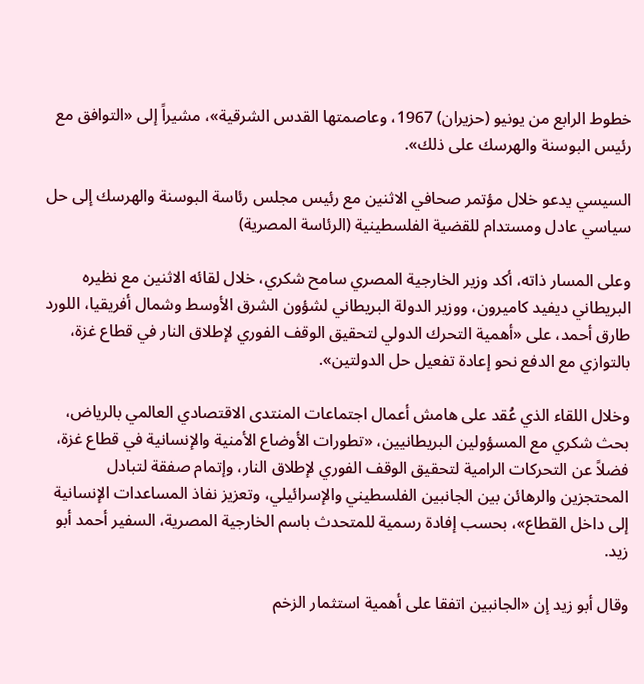خطوط الرابع من يونيو (حزيران) 1967، وعاصمتها القدس الشرقية»، مشيراً إلى «التوافق مع رئيس البوسنة والهرسك على ذلك».

السيسي يدعو خلال مؤتمر صحافي الاثنين مع رئيس مجلس رئاسة البوسنة والهرسك إلى حل سياسي عادل ومستدام للقضية الفلسطينية (الرئاسة المصرية)

وعلى المسار ذاته، أكد وزير الخارجية المصري سامح شكري، خلال لقائه الاثنين مع نظيره البريطاني ديفيد كاميرون، ووزير الدولة البريطاني لشؤون الشرق الأوسط وشمال أفريقيا، اللورد طارق أحمد، على «أهمية التحرك الدولي لتحقيق الوقف الفوري لإطلاق النار في قطاع غزة، بالتوازي مع الدفع نحو إعادة تفعيل حل الدولتين».

وخلال اللقاء الذي عُقد على هامش أعمال اجتماعات المنتدى الاقتصادي العالمي بالرياض، بحث شكري مع المسؤولين البريطانيين، «تطورات الأوضاع الأمنية والإنسانية في قطاع غزة، فضلاً عن التحركات الرامية لتحقيق الوقف الفوري لإطلاق النار، وإتمام صفقة لتبادل المحتجزين والرهائن بين الجانبين الفلسطيني والإسرائيلي، وتعزيز نفاذ المساعدات الإنسانية إلى داخل القطاع»، بحسب إفادة رسمية للمتحدث باسم الخارجية المصرية، السفير أحمد أبو زيد.

وقال أبو زيد إن «الجانبين اتفقا على أهمية استثمار الزخم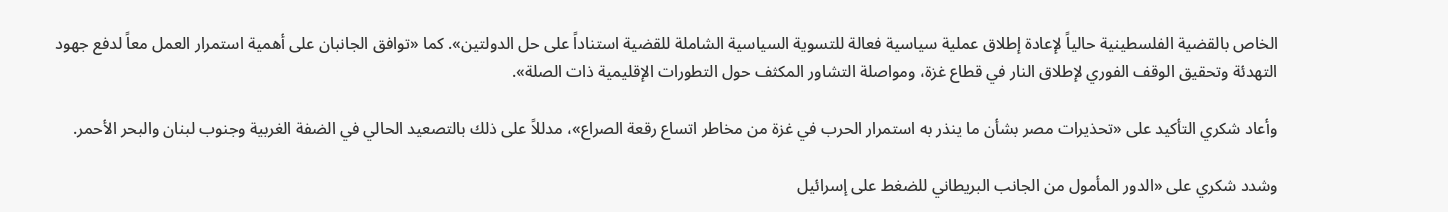الخاص بالقضية الفلسطينية حالياً لإعادة إطلاق عملية سياسية فعالة للتسوية السياسية الشاملة للقضية استناداً على حل الدولتين». كما «توافق الجانبان على أهمية استمرار العمل معاً لدفع جهود التهدئة وتحقيق الوقف الفوري لإطلاق النار في قطاع غزة، ومواصلة التشاور المكثف حول التطورات الإقليمية ذات الصلة».

وأعاد شكري التأكيد على «تحذيرات مصر بشأن ما ينذر به استمرار الحرب في غزة من مخاطر اتساع رقعة الصراع»، مدللاً على ذلك بالتصعيد الحالي في الضفة الغربية وجنوب لبنان والبحر الأحمر.

وشدد شكري على «الدور المأمول من الجانب البريطاني للضغط على إسرائيل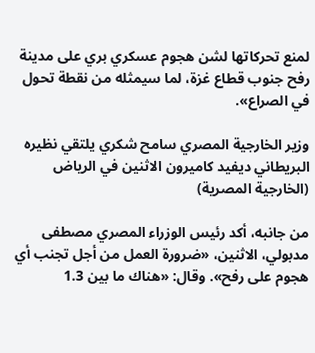لمنع تحركاتها لشن هجوم عسكري بري على مدينة رفح جنوب قطاع غزة، لما سيمثله من نقطة تحول في الصراع».

وزير الخارجية المصري سامح شكري يلتقي نظيره البريطاني ديفيد كاميرون الاثنين في الرياض (الخارجية المصرية)

من جانبه، أكد رئيس الوزراء المصري مصطفى مدبولي، الاثنين، «ضرورة العمل من أجل تجنب أي هجوم على رفح». وقال: «هناك ما بين 1.3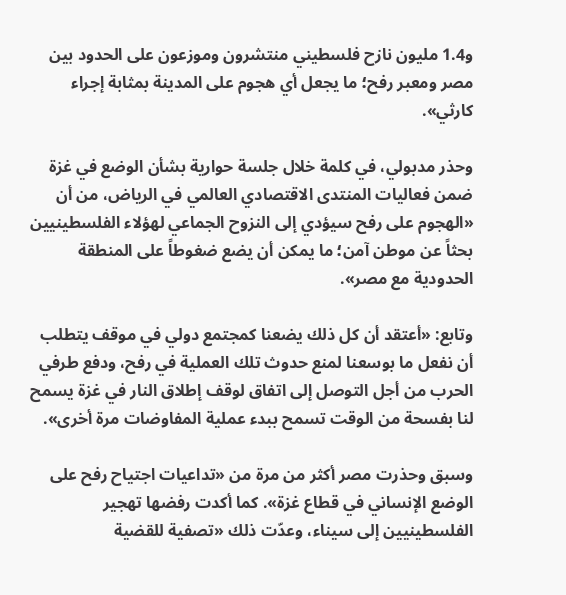و1.4 مليون نازح فلسطيني منتشرون وموزعون على الحدود بين مصر ومعبر رفح؛ ما يجعل أي هجوم على المدينة بمثابة إجراء كارثي».

وحذر مدبولي، في كلمة خلال جلسة حوارية بشأن الوضع في غزة ضمن فعاليات المنتدى الاقتصادي العالمي في الرياض، من أن «الهجوم على رفح سيؤدي إلى النزوح الجماعي لهؤلاء الفلسطينيين بحثاً عن موطن آمن؛ ما يمكن أن يضع ضغوطاً على المنطقة الحدودية مع مصر».

وتابع: «أعتقد أن كل ذلك يضعنا كمجتمع دولي في موقف يتطلب أن نفعل ما بوسعنا لمنع حدوث تلك العملية في رفح، ودفع طرفي الحرب من أجل التوصل إلى اتفاق لوقف إطلاق النار في غزة يسمح لنا بفسحة من الوقت تسمح ببدء عملية المفاوضات مرة أخرى».

وسبق وحذرت مصر أكثر من مرة من «تداعيات اجتياح رفح على الوضع الإنساني في قطاع غزة». كما أكدت رفضها تهجير الفلسطينيين إلى سيناء، وعدّت ذلك «تصفية للقضية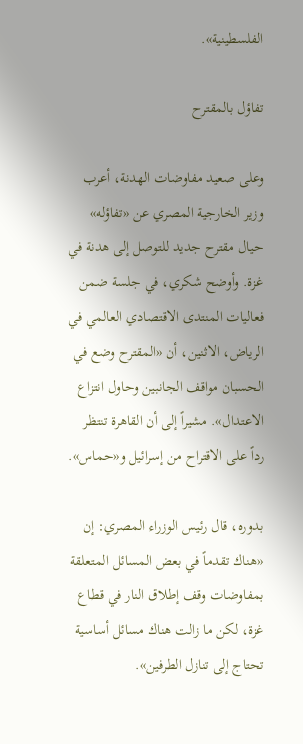الفلسطينية».

تفاؤل بالمقترح

وعلى صعيد مفاوضات الهدنة، أعرب وزير الخارجية المصري عن «تفاؤله» حيال مقترح جديد للتوصل إلى هدنة في غزة. وأوضح شكري، في جلسة ضمن فعاليات المنتدى الاقتصادي العالمي في الرياض، الاثنين، أن «المقترح وضع في الحسبان مواقف الجانبين وحاول انتزاع الاعتدال». مشيراً إلى أن القاهرة تنتظر رداً على الاقتراح من إسرائيل و«حماس».

بدوره، قال رئيس الوزراء المصري: إن «هناك تقدماً في بعض المسائل المتعلقة بمفاوضات وقف إطلاق النار في قطاع غزة، لكن ما زالت هناك مسائل أساسية تحتاج إلى تنازل الطرفين».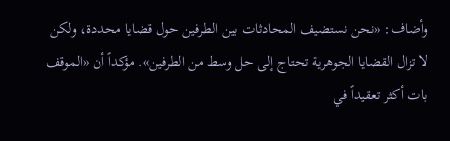وأضاف: «نحن نستضيف المحادثات بين الطرفين حول قضايا محددة، ولكن لا تزال القضايا الجوهرية تحتاج إلى حل وسط من الطرفين». مؤكداً أن «الموقف بات أكثر تعقيداً في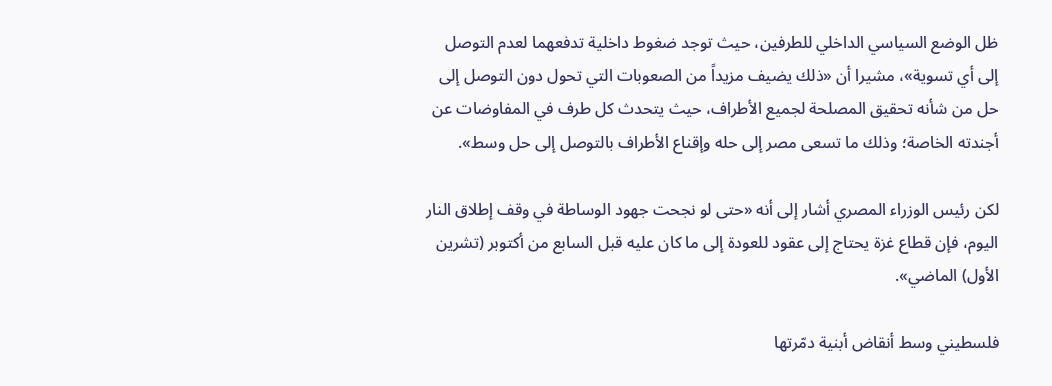ظل الوضع السياسي الداخلي للطرفين، حيث توجد ضغوط داخلية تدفعهما لعدم التوصل إلى أي تسوية»، مشيرا أن «ذلك يضيف مزيداً من الصعوبات التي تحول دون التوصل إلى حل من شأنه تحقيق المصلحة لجميع الأطراف، حيث يتحدث كل طرف في المفاوضات عن أجندته الخاصة؛ وذلك ما تسعى مصر إلى حله وإقناع الأطراف بالتوصل إلى حل وسط».

لكن رئيس الوزراء المصري أشار إلى أنه «حتى لو نجحت جهود الوساطة في وقف إطلاق النار اليوم، فإن قطاع غزة يحتاج إلى عقود للعودة إلى ما كان عليه قبل السابع من أكتوبر (تشرين الأول) الماضي».

فلسطيني وسط أنقاض أبنية دمّرتها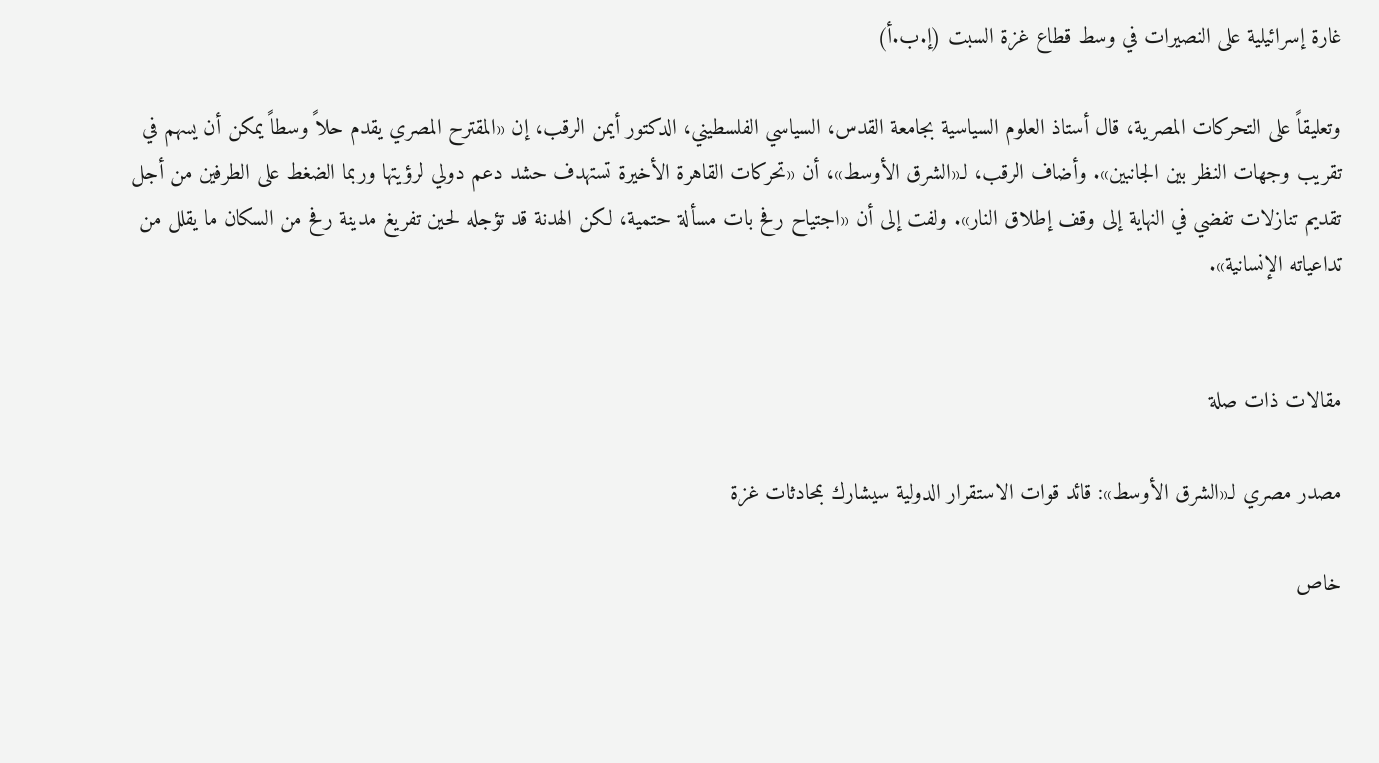غارة إسرائيلية على النصيرات في وسط قطاع غزة السبت (إ.ب.أ)

وتعليقاً على التحركات المصرية، قال أستاذ العلوم السياسية بجامعة القدس، السياسي الفلسطيني، الدكتور أيمن الرقب، إن «المقترح المصري يقدم حلاً وسطاً يمكن أن يسهم في تقريب وجهات النظر بين الجانبين». وأضاف الرقب، لـ«الشرق الأوسط»، أن «تحركات القاهرة الأخيرة تستهدف حشد دعم دولي لرؤيتها وربما الضغط على الطرفين من أجل تقديم تنازلات تفضي في النهاية إلى وقف إطلاق النار». ولفت إلى أن «اجتياح رفح بات مسألة حتمية، لكن الهدنة قد تؤجله لحين تفريغ مدينة رفح من السكان ما يقلل من تداعياته الإنسانية».


مقالات ذات صلة

مصدر مصري لـ«الشرق الأوسط»: قائد قوات الاستقرار الدولية سيشارك بمحادثات غزة

خاص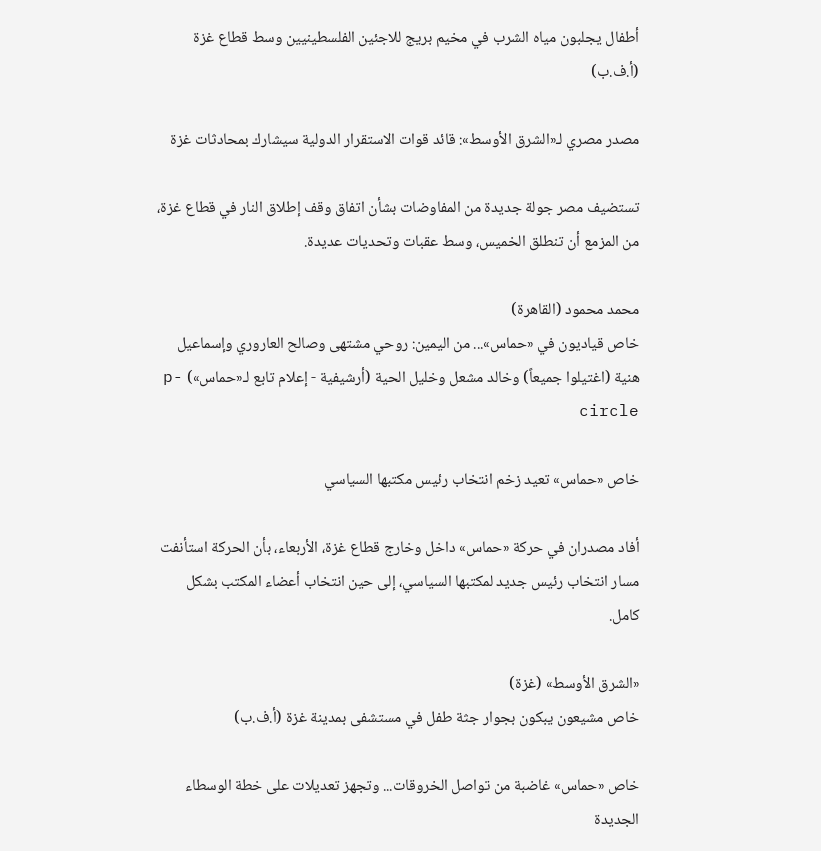أطفال يجلبون مياه الشرب في مخيم بريج للاجئين الفلسطينيين وسط قطاع غزة (أ.ف.ب)

مصدر مصري لـ«الشرق الأوسط»: قائد قوات الاستقرار الدولية سيشارك بمحادثات غزة

تستضيف مصر جولة جديدة من المفاوضات بشأن اتفاق وقف إطلاق النار في قطاع غزة، من المزمع أن تنطلق الخميس، وسط عقبات وتحديات عديدة.

محمد محمود (القاهرة)
خاص قياديون في «حماس»... من اليمين: روحي مشتهى وصالح العاروري وإسماعيل هنية (اغتيلوا جميعاً) وخالد مشعل وخليل الحية (أرشيفية - إعلام تابع لـ«حماس») p-circle

خاص «حماس» تعيد زخم انتخاب رئيس مكتبها السياسي

أفاد مصدران في حركة «حماس» داخل وخارج قطاع غزة، الأربعاء، بأن الحركة استأنفت مسار انتخاب رئيس جديد لمكتبها السياسي، إلى حين انتخاب أعضاء المكتب بشكل كامل.

«الشرق الأوسط» (غزة)
خاص مشيعون يبكون بجوار جثة طفل في مستشفى بمدينة غزة (أ.ف.ب)

خاص «حماس» غاضبة من تواصل الخروقات... وتجهز تعديلات على خطة الوسطاء الجديدة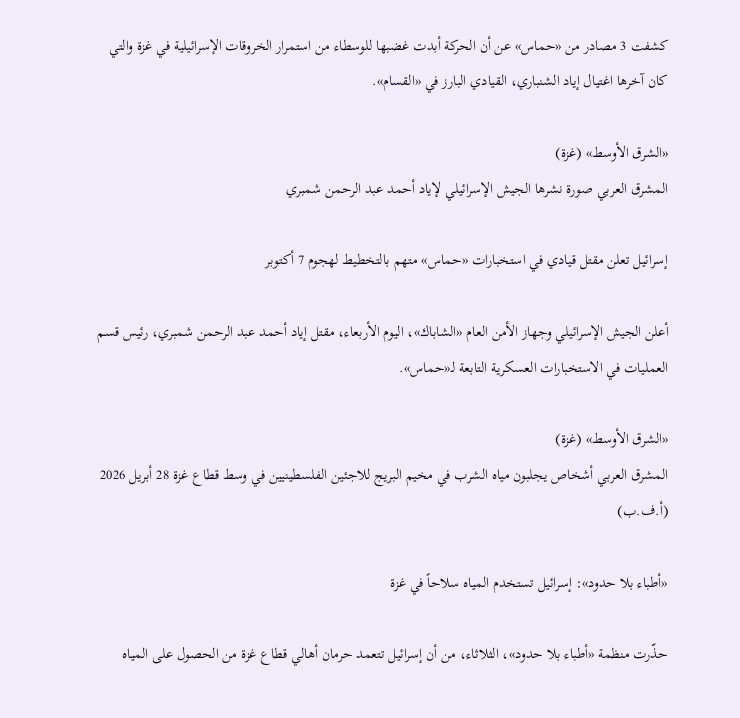كشفت 3 مصادر من «حماس» عن أن الحركة أبدت غضبها للوسطاء من استمرار الخروقات الإسرائيلية في غزة والتي كان آخرها اغتيال إياد الشنباري، القيادي البارز في «القسام».

«الشرق الأوسط» (غزة)
المشرق العربي صورة نشرها الجيش الإسرائيلي لإياد أحمد عبد الرحمن شمبري

إسرائيل تعلن مقتل قيادي في استخبارات «حماس» متهم بالتخطيط لهجوم 7 أكتوبر

أعلن الجيش الإسرائيلي وجهاز الأمن العام «الشاباك»، اليوم الأربعاء، مقتل إياد أحمد عبد الرحمن شمبري، رئيس قسم العمليات في الاستخبارات العسكرية التابعة لـ«حماس».

«الشرق الأوسط» (غزة)
المشرق العربي أشخاص يجلبون مياه الشرب في مخيم البريج للاجئين الفلسطينيين في وسط قطاع غزة 28 أبريل 2026 (أ.ف.ب)

«أطباء بلا حدود»: إسرائيل تستخدم المياه سلاحاً في غزة

حذّرت منظمة «أطباء بلا حدود»، الثلاثاء، من أن إسرائيل تتعمد حرمان أهالي قطاع غزة من الحصول على المياه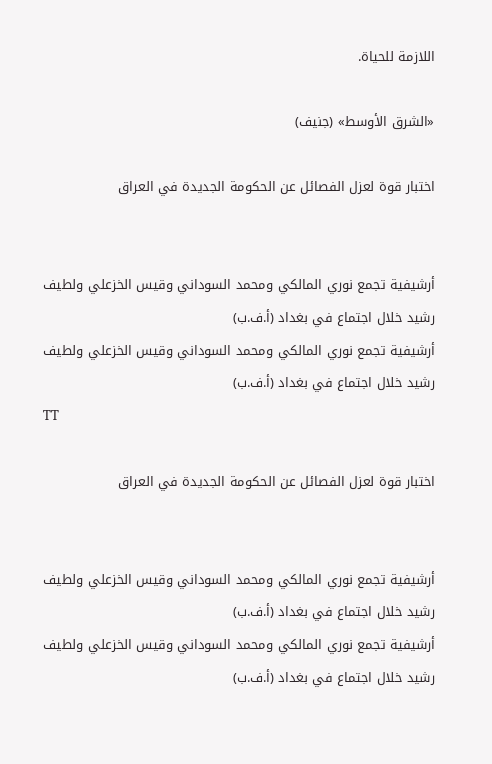اللازمة للحياة.

«الشرق الأوسط» (جنيف)

اختبار قوة لعزل الفصائل عن الحكومة الجديدة في العراق


أرشيفية تجمع نوري المالكي ومحمد السوداني وقيس الخزعلي ولطيف رشيد خلال اجتماع في بغداد (أ.ف.ب)
أرشيفية تجمع نوري المالكي ومحمد السوداني وقيس الخزعلي ولطيف رشيد خلال اجتماع في بغداد (أ.ف.ب)
TT

اختبار قوة لعزل الفصائل عن الحكومة الجديدة في العراق


أرشيفية تجمع نوري المالكي ومحمد السوداني وقيس الخزعلي ولطيف رشيد خلال اجتماع في بغداد (أ.ف.ب)
أرشيفية تجمع نوري المالكي ومحمد السوداني وقيس الخزعلي ولطيف رشيد خلال اجتماع في بغداد (أ.ف.ب)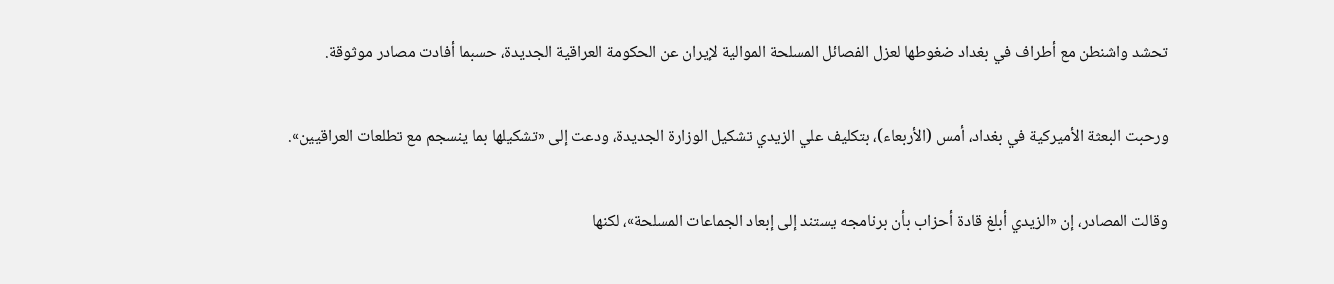تحشد واشنطن مع أطراف في بغداد ضغوطها لعزل الفصائل المسلحة الموالية لإيران عن الحكومة العراقية الجديدة، حسبما أفادت مصادر موثوقة.

ورحبت البعثة الأميركية في بغداد، أمس (الأربعاء)، بتكليف علي الزيدي تشكيل الوزارة الجديدة، ودعت إلى «تشكيلها بما ينسجم مع تطلعات العراقيين».

وقالت المصادر، إن «الزيدي أبلغ قادة أحزاب بأن برنامجه يستند إلى إبعاد الجماعات المسلحة»، لكنها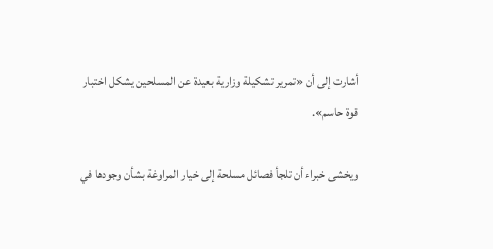أشارت إلى أن «تمرير تشكيلة وزارية بعيدة عن المسلحين يشكل اختبار قوة حاسم».

ويخشى خبراء أن تلجأ فصائل مسلحة إلى خيار المراوغة بشأن وجودها في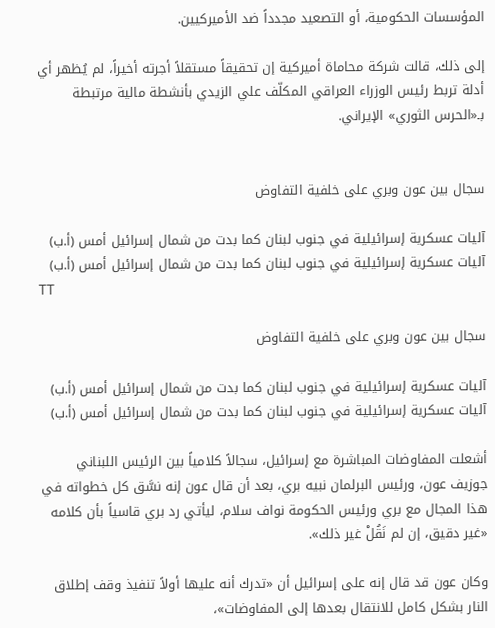المؤسسات الحكومية، أو التصعيد مجدداً ضد الأميركيين.

إلى ذلك، قالت شركة محاماة أميركية إن تحقيقاً مستقلاً أجرته أخيراً، لم يُظهر أي أدلة تربط رئيس الوزراء العراقي المكلّف علي الزيدي بأنشطة مالية مرتبطة بـ«الحرس الثوري» الإيراني.


سجال بين عون وبري على خلفية التفاوض

آليات عسكرية إسرائيلية في جنوب لبنان كما بدت من شمال إسرائيل أمس (أ.ب)
آليات عسكرية إسرائيلية في جنوب لبنان كما بدت من شمال إسرائيل أمس (أ.ب)
TT

سجال بين عون وبري على خلفية التفاوض

آليات عسكرية إسرائيلية في جنوب لبنان كما بدت من شمال إسرائيل أمس (أ.ب)
آليات عسكرية إسرائيلية في جنوب لبنان كما بدت من شمال إسرائيل أمس (أ.ب)

أشعلت المفاوضات المباشرة مع إسرائيل، سجالاً كلامياً بين الرئيس اللبناني جوزيف عون، ورئيس البرلمان نبيه بري، بعد أن قال عون إنه نسَّق كل خطواته في هذا المجال مع بري ورئيس الحكومة نواف سلام، ليأتي رد بري قاسياً بأن كلامه «غير دقيق، إن لم نَقُلْ غير ذلك».

وكان عون قد قال إنه على إسرائيل أن «تدرك أنه عليها أولاً تنفيذ وقف إطلاق النار بشكل كامل للانتقال بعدها إلى المفاوضات»،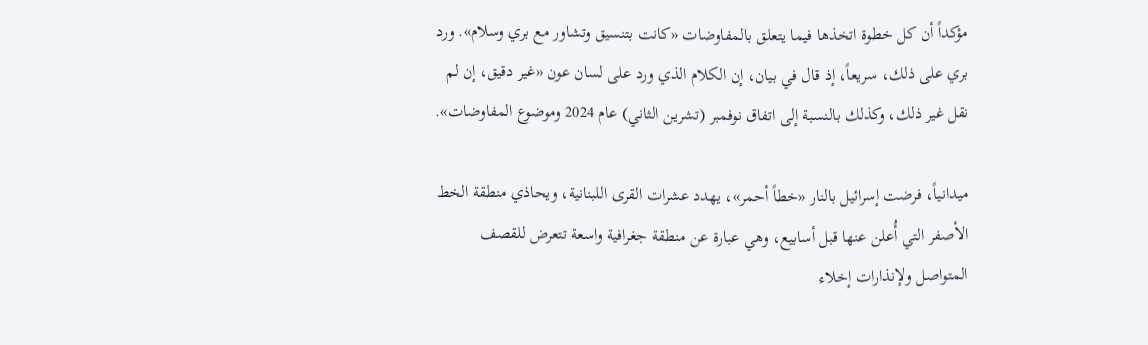مؤكداً أن كل خطوة اتخذها فيما يتعلق بالمفاوضات «كانت بتنسيق وتشاور مع بري وسلام». ورد بري على ذلك، سريعاً، إذ قال في بيان، إن الكلام الذي ورد على لسان عون «غير دقيق، إن لم نقل غير ذلك، وكذلك بالنسبة إلى اتفاق نوفمبر (تشرين الثاني) عام 2024 وموضوع المفاوضات».

ميدانياً، فرضت إسرائيل بالنار «خطاً أحمر»، يهدد عشرات القرى اللبنانية، ويحاذي منطقة الخط الأصفر التي أُعلن عنها قبل أسابيع، وهي عبارة عن منطقة جغرافية واسعة تتعرض للقصف المتواصل ولإنذارات إخلاء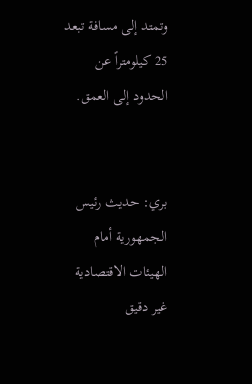وتمتد إلى مسافة تبعد 25 كيلومتراً عن الحدود إلى العمق.


بري: حديث رئيس الجمهورية أمام الهيئات الاقتصادية غير دقيق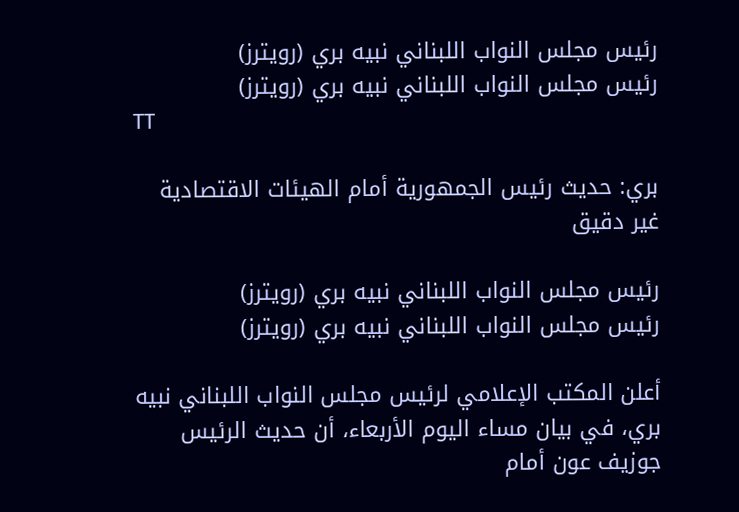رئيس مجلس النواب اللبناني نبيه بري (رويترز)
رئيس مجلس النواب اللبناني نبيه بري (رويترز)
TT

بري: حديث رئيس الجمهورية أمام الهيئات الاقتصادية غير دقيق

رئيس مجلس النواب اللبناني نبيه بري (رويترز)
رئيس مجلس النواب اللبناني نبيه بري (رويترز)

أعلن المكتب الإعلامي لرئيس مجلس النواب اللبناني نبيه بري، في بيان مساء اليوم الأربعاء، أن حديث الرئيس جوزيف عون أمام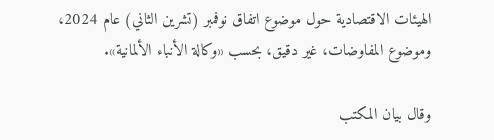الهيئات الاقتصادية حول موضوع اتفاق نوفمبر (تشرين الثاني) عام 2024، وموضوع المفاوضات، غير دقيق، بحسب «وكالة الأنباء الألمانية».

وقال بيان المكتب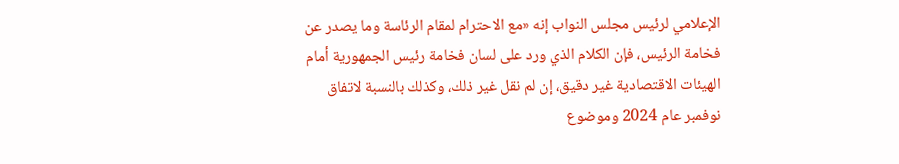الإعلامي لرئيس مجلس النواب إنه «مع الاحترام لمقام الرئاسة وما يصدر عن فخامة الرئيس، فإن الكلام الذي ورد على لسان فخامة رئيس الجمهورية أمام الهيئات الاقتصادية غير دقيق، إن لم نقل غير ذلك، وكذلك بالنسبة لاتفاق نوفمبر عام 2024 وموضوع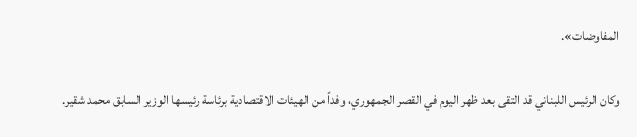المفاوضات».

وكان الرئيس اللبناني قد التقى بعد ظهر اليوم في القصر الجمهوري، وفداً من الهيئات الاقتصادية برئاسة رئيسها الوزير السابق محمد شقير.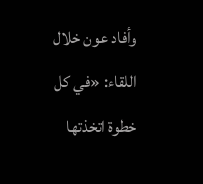وأفاد عون خلال اللقاء: «في كل خطوة اتخذتها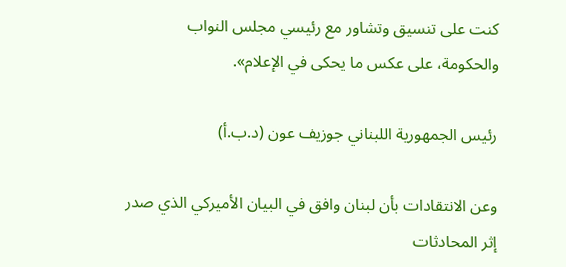كنت على تنسيق وتشاور مع رئيسي مجلس النواب والحكومة، على عكس ما يحكى في الإعلام».

رئيس الجمهورية اللبناني جوزيف عون (د.ب.أ)

وعن الانتقادات بأن لبنان وافق في البيان الأميركي الذي صدر إثر المحادثات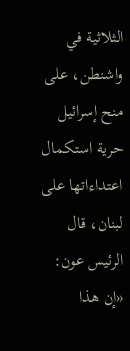الثلاثية في واشنطن، على منح إسرائيل حرية استكمال اعتداءاتها على لبنان، قال الرئيس عون: «إن هذا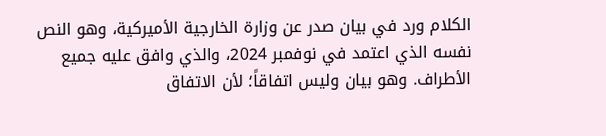الكلام ورد في بيان صدر عن وزارة الخارجية الأميركية، وهو النص نفسه الذي اعتمد في نوفمبر 2024، والذي وافق عليه جميع الأطراف. وهو بيان وليس اتفاقاً؛ لأن الاتفاق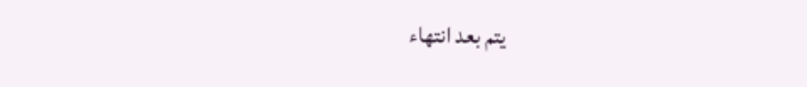يتم بعد انتهاء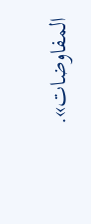المفاوضات».